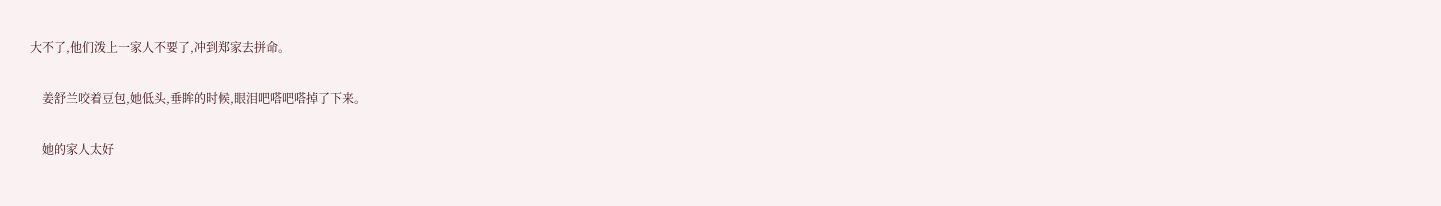大不了,他们泼上一家人不要了,冲到郑家去拼命。

    姜舒兰咬着豆包,她低头,垂眸的时候,眼泪吧嗒吧嗒掉了下来。

    她的家人太好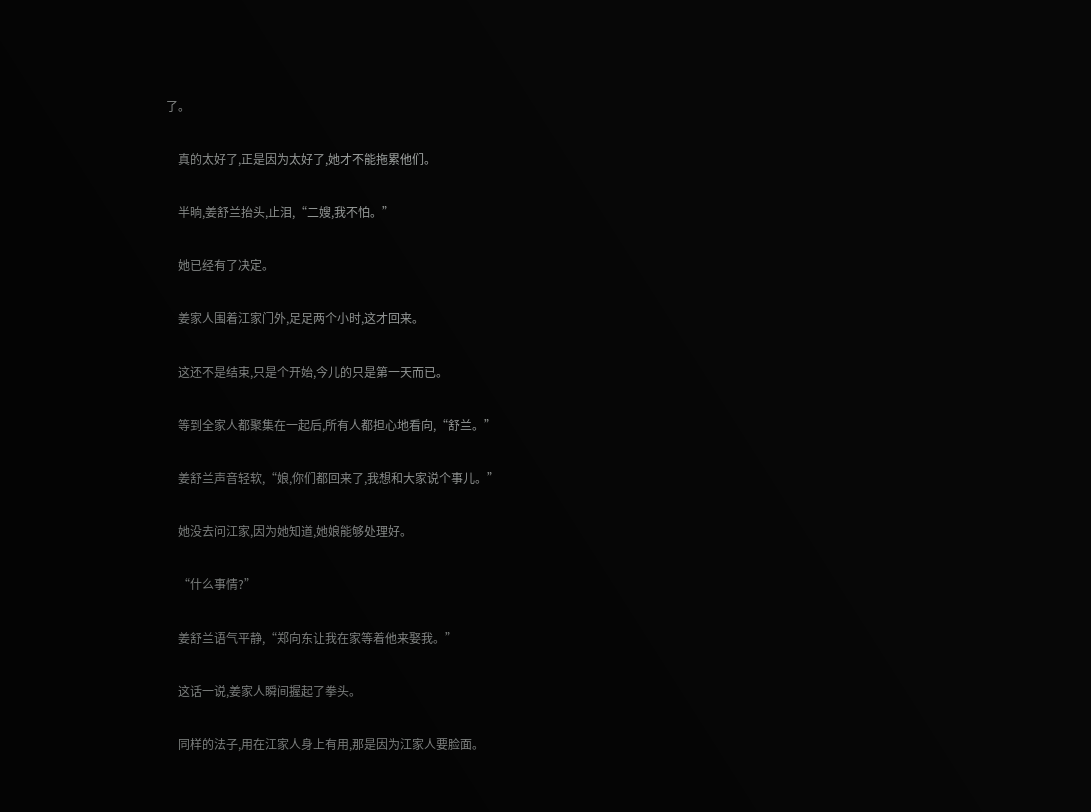了。

    真的太好了,正是因为太好了,她才不能拖累他们。

    半晌,姜舒兰抬头,止泪,“二嫂,我不怕。”

    她已经有了决定。

    姜家人围着江家门外,足足两个小时,这才回来。

    这还不是结束,只是个开始,今儿的只是第一天而已。

    等到全家人都聚集在一起后,所有人都担心地看向,“舒兰。”

    姜舒兰声音轻软,“娘,你们都回来了,我想和大家说个事儿。”

    她没去问江家,因为她知道,她娘能够处理好。

    “什么事情?”

    姜舒兰语气平静,“郑向东让我在家等着他来娶我。”

    这话一说,姜家人瞬间握起了拳头。

    同样的法子,用在江家人身上有用,那是因为江家人要脸面。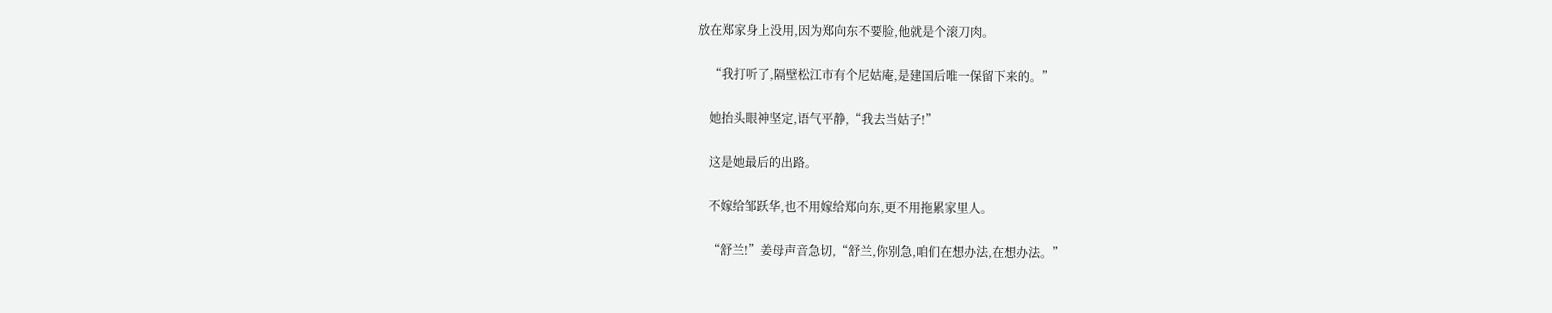放在郑家身上没用,因为郑向东不要脸,他就是个滚刀肉。

    “我打听了,隔壁松江市有个尼姑庵,是建国后唯一保留下来的。”

    她抬头眼神坚定,语气平静,“我去当姑子!”

    这是她最后的出路。

    不嫁给邹跃华,也不用嫁给郑向东,更不用拖累家里人。

    “舒兰!”姜母声音急切,“舒兰,你别急,咱们在想办法,在想办法。”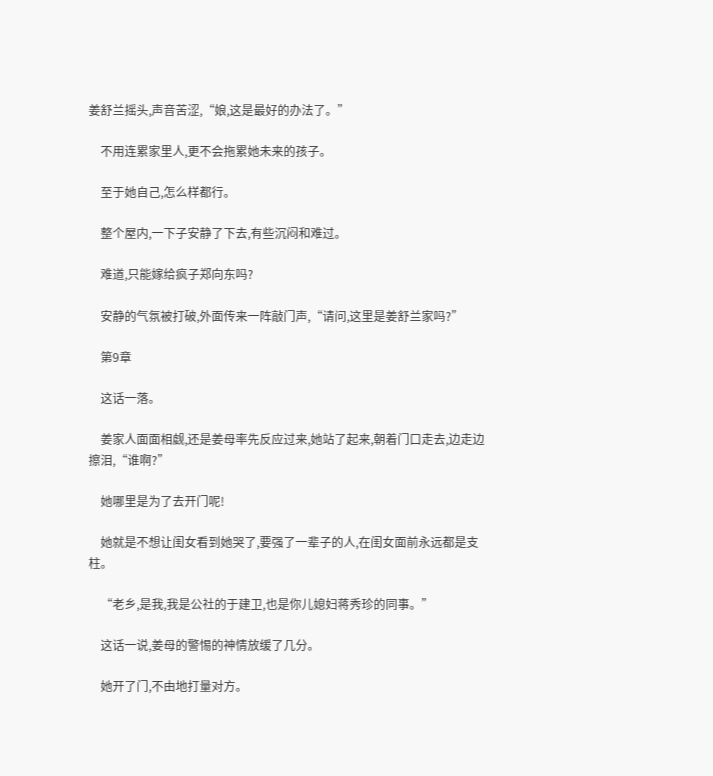姜舒兰摇头,声音苦涩,“娘,这是最好的办法了。”

    不用连累家里人,更不会拖累她未来的孩子。

    至于她自己,怎么样都行。

    整个屋内,一下子安静了下去,有些沉闷和难过。

    难道,只能嫁给疯子郑向东吗?

    安静的气氛被打破,外面传来一阵敲门声,“请问,这里是姜舒兰家吗?”

    第9章

    这话一落。

    姜家人面面相觑,还是姜母率先反应过来,她站了起来,朝着门口走去,边走边擦泪,“谁啊?”

    她哪里是为了去开门呢!

    她就是不想让闺女看到她哭了,要强了一辈子的人,在闺女面前永远都是支柱。

    “老乡,是我,我是公社的于建卫,也是你儿媳妇蒋秀珍的同事。”

    这话一说,姜母的警惕的神情放缓了几分。

    她开了门,不由地打量对方。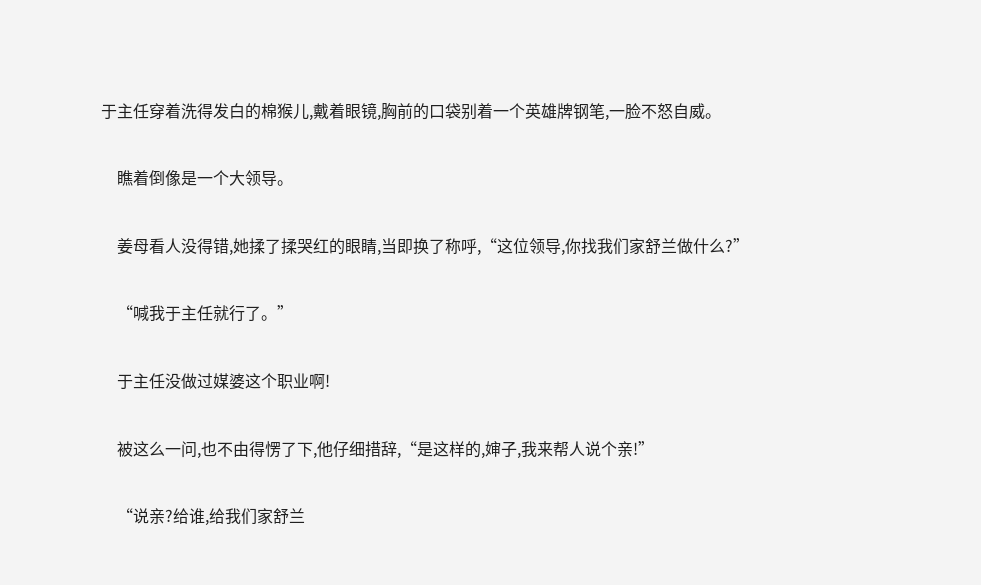于主任穿着洗得发白的棉猴儿,戴着眼镜,胸前的口袋别着一个英雄牌钢笔,一脸不怒自威。

    瞧着倒像是一个大领导。

    姜母看人没得错,她揉了揉哭红的眼睛,当即换了称呼,“这位领导,你找我们家舒兰做什么?”

    “喊我于主任就行了。”

    于主任没做过媒婆这个职业啊!

    被这么一问,也不由得愣了下,他仔细措辞,“是这样的,婶子,我来帮人说个亲!”

    “说亲?给谁,给我们家舒兰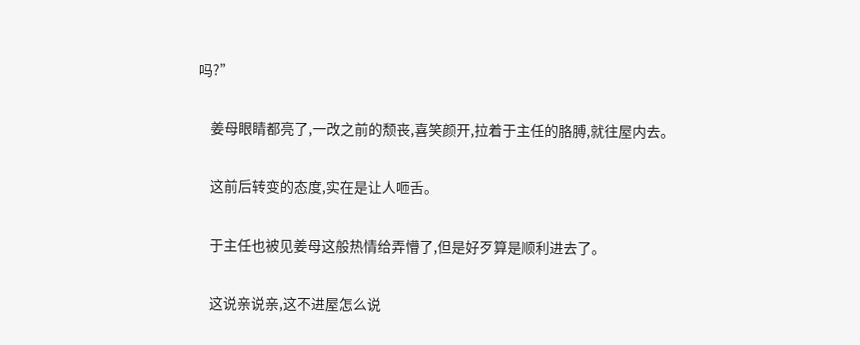吗?”

    姜母眼睛都亮了,一改之前的颓丧,喜笑颜开,拉着于主任的胳膊,就往屋内去。

    这前后转变的态度,实在是让人咂舌。

    于主任也被见姜母这般热情给弄懵了,但是好歹算是顺利进去了。

    这说亲说亲,这不进屋怎么说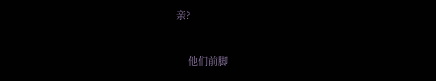亲?

    他们前脚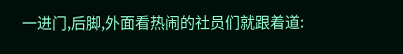一进门,后脚,外面看热闹的社员们就跟着道: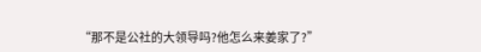“那不是公社的大领导吗?他怎么来姜家了?”